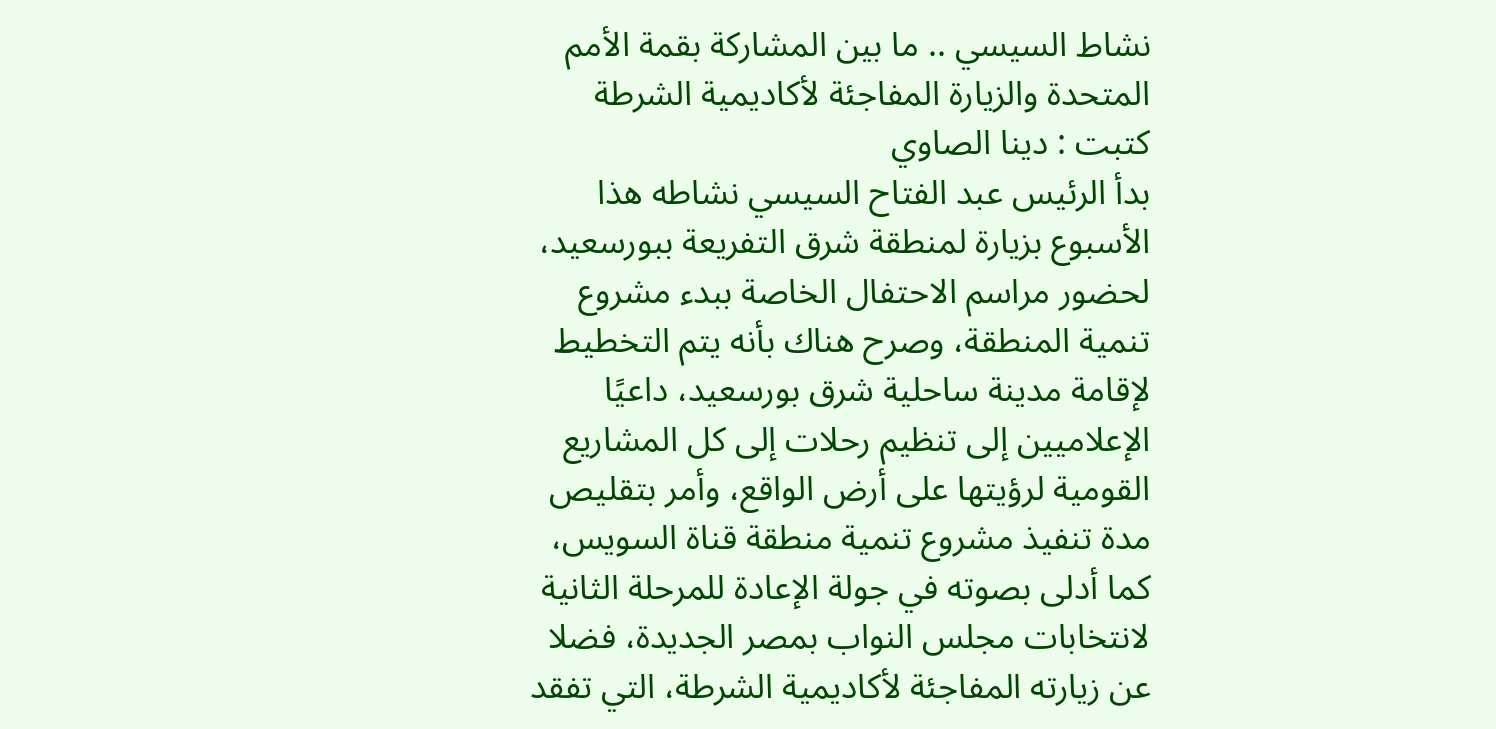نشاط السيسي .. ما بين المشاركة بقمة الأمم المتحدة والزيارة المفاجئة لأكاديمية الشرطة
كتبت : دينا الصاوي
بدأ الرئيس عبد الفتاح السيسي نشاطه هذا الأسبوع بزيارة لمنطقة شرق التفريعة ببورسعيد، لحضور مراسم الاحتفال الخاصة ببدء مشروع تنمية المنطقة، وصرح هناك بأنه يتم التخطيط لإقامة مدينة ساحلية شرق بورسعيد، داعيًا الإعلاميين إلى تنظيم رحلات إلى كل المشاريع القومية لرؤيتها على أرض الواقع، وأمر بتقليص مدة تنفيذ مشروع تنمية منطقة قناة السويس، كما أدلى بصوته في جولة الإعادة للمرحلة الثانية لانتخابات مجلس النواب بمصر الجديدة، فضلا عن زيارته المفاجئة لأكاديمية الشرطة، التي تفقد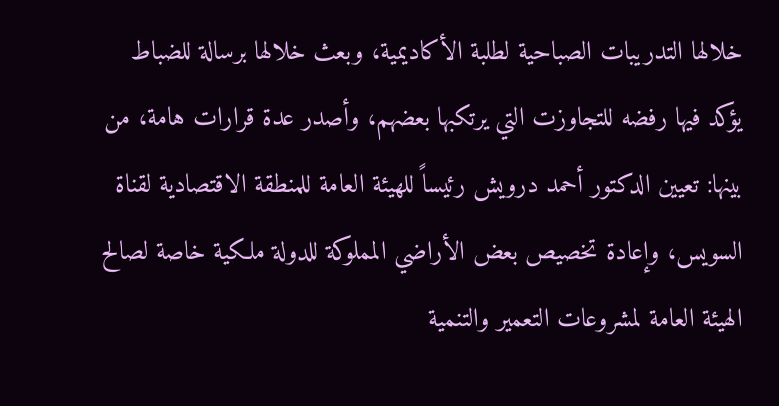خلالها التدريبات الصباحية لطلبة الأكاديمية، وبعث خلالها برسالة للضباط يؤكد فيها رفضه للتجاوزت التي يرتكبها بعضهم، وأصدر عدة قرارات هامة، من بينها: تعيين الدكتور أحمد درويش رئيساً للهيئة العامة للمنطقة الاقتصادية لقناة السويس، وإعادة تخصيص بعض الأراضي المملوكة للدولة ملكية خاصة لصالح الهيئة العامة لمشروعات التعمير والتنمية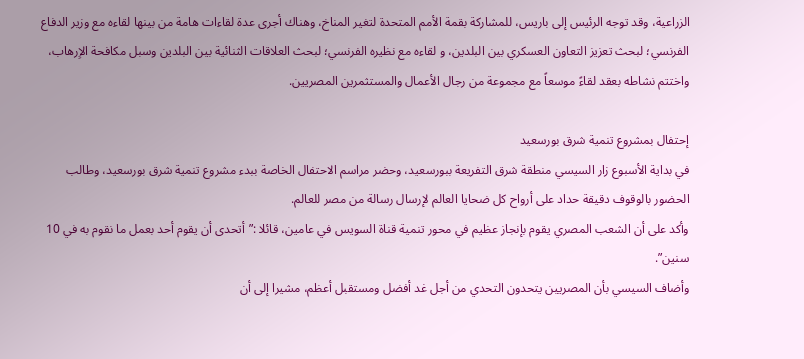الزراعية، وقد توجه الرئيس إلى باريس، للمشاركة بقمة الأمم المتحدة لتغير المناخ، وهناك أجرى عدة لقاءات هامة من بينها لقاءه مع وزير الدفاع الفرنسي؛ لبحث تعزيز التعاون العسكري بين البلدين، و لقاءه مع نظيره الفرنسي؛ لبحث العلاقات الثنائية بين البلدين وسبل مكافحة الاٍرهاب، واختتم نشاطه بعقد لقاءً موسعاً مع مجموعة من رجال الأعمال والمستثمرين المصريين.

إحتفال بمشروع تنمية شرق بورسعيد
في بداية الأسبوع زار السيسي منطقة شرق التفريعة ببورسعيد، وحضر مراسم الاحتفال الخاصة ببدء مشروع تنمية شرق بورسعيد، وطالب الحضور بالوقوف دقيقة حداد على أرواح كل ضحايا العالم لإرسال رسالة من مصر للعالم.
وأكد على أن الشعب المصري يقوم بإنجاز عظيم في محور تنمية قناة السويس في عامين، قائلا :”أتحدى أن يقوم أحد بعمل ما نقوم به في 10 سنين”.
وأضاف السيسي بأن المصريين يتحدون التحدي من أجل غد أفضل ومستقبل أعظم، مشيرا إلى أن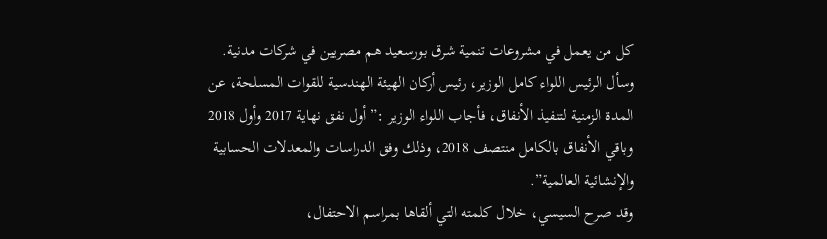كل من يعمل في مشروعات تنمية شرق بورسعيد هم مصريين في شركات مدنية.
وسأل الرئيس اللواء كامل الوزير، رئيس أركان الهيئة الهندسية للقوات المسلحة، عن المدة الزمنية لتنفيذ الأنفاق، فأجاب اللواء الوزير :” أول نفق نهاية 2017 وأول 2018 وباقي الأنفاق بالكامل منتصف 2018، وذلك وفق الدراسات والمعدلات الحسابية والإنشائية العالمية”.
وقد صرح السيسي، خلال كلمته التي ألقاها بمراسم الاحتفال،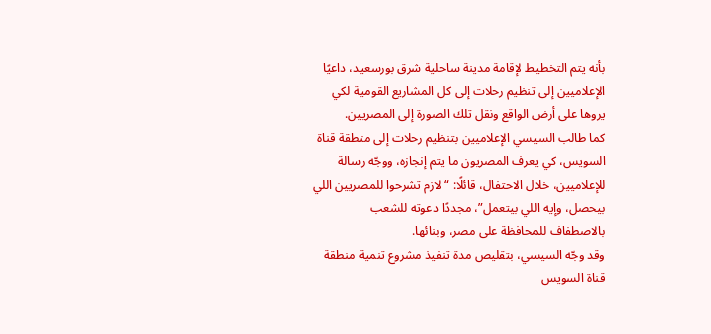بأنه يتم التخطيط لإقامة مدينة ساحلية شرق بورسعيد، داعيًا الإعلاميين إلى تنظيم رحلات إلى كل المشاريع القومية لكي يروها على أرض الواقع ونقل تلك الصورة إلى المصريين.
كما طالب السيسي الإعلاميين بتنظيم رحلات إلى منطقة قناة السويس، كي يعرف المصريون ما يتم إنجازه، ووجّه رسالة للإعلاميين، خلال الاحتفال، قائلًا: “لازم تشرحوا للمصريين اللي بيحصل، وإيه اللي بيتعمل”، مجددًا دعوته للشعب بالاصطفاف للمحافظة على مصر، وبنائها.
وقد وجّه السيسي، بتقليص مدة تنفيذ مشروع تنمية منطقة قناة السويس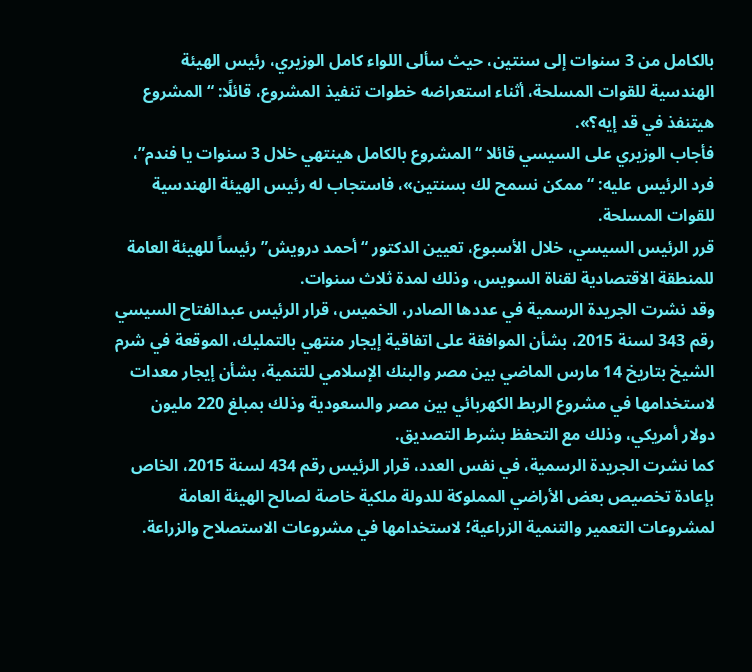بالكامل من 3 سنوات إلى سنتين، حيث سألى اللواء كامل الوزيري، رئيس الهيئة الهندسية للقوات المسلحة، أثناء استعراضه خطوات تنفيذ المشروع، قائلًا: “المشروع هيتنفذ في قد إيه؟».
فأجاب الوزيري على السيسي قائلا “المشروع بالكامل هينتهي خلال 3 سنوات يا فندم”، فرد الرئيس عليه: “ممكن نسمح لك بسنتين»، فاستجاب له رئيس الهيئة الهندسية للقوات المسلحة.
قرر الرئيس السيسي، خلال الأسبوع، تعيين الدكتور “أحمد درويش” رئيساً للهيئة العامة للمنطقة الاقتصادية لقناة السويس، وذلك لمدة ثلاث سنوات.
وقد نشرت الجريدة الرسمية في عددها الصادر، الخميس، قرار الرئيس عبدالفتاح السيسي رقم 343 لسنة 2015، بشأن الموافقة على اتفاقية إيجار منتهي بالتمليك، الموقعة في شرم الشيخ بتاريخ 14 مارس الماضي بين مصر والبنك الإسلامي للتنمية، بشأن إيجار معدات لاستخدامها في مشروع الربط الكهربائي بين مصر والسعودية وذلك بمبلغ 220 مليون دولار أمريكي، وذلك مع التحفظ بشرط التصديق.
كما نشرت الجريدة الرسمية، في نفس العدد، قرار الرئيس رقم 434 لسنة 2015، الخاص بإعادة تخصيص بعض الأراضي المملوكة للدولة ملكية خاصة لصالح الهيئة العامة لمشروعات التعمير والتنمية الزراعية؛ لاستخدامها في مشروعات الاستصلاح والزراعة.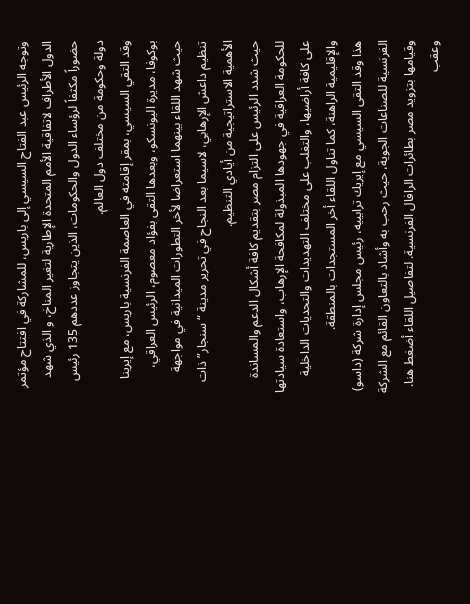وتوجه الرئيس عبد الفتاح السيسي إلى باريس، للمشاركة في افتتاح مؤتمر الدول الأطراف لاتفاقية الأمم المتحدة الإطارية لتغير المناخ، و الذي شهد حضوراً مكثفاً لرؤساء الدول والحكومات، الذين يتجاوز عددهم 135 رئيس دولة وحكومة من مختلف دول العالم.
وقد التقي السيسي، بمقر إقامته في العاصمة الفرنسية باريس، مع إيرينا بوكوفا، مديرة اليونسكو، وبعدها التقى بفؤاد معصوم، الرئيس العراقي، حيث شهد اللقاء بينهما استعراضا لأخر التطورات الميدانية في مواجهة تنظيم داعش الإرهابي، لاسيما بعد النجاح في تحرير مدينة “سنجار” ذات الأهمية الاستراتيجية من أيادي التنظيم.
حيث شدد الرئيس على التزام مصر بتقديم كافة أشكال الدعم والمساندة للحكومة العراقية في جهودها المبذولة لمكافحة الإرهاب، واستعادة سيادتها على كافة أراضيها، والتغلب على مختلف التهديدات والتحديات الداخلية والإقليمية الراهنة، كما تناول اللقاء أخر المستجدات بالمنطقة.
هذا وقد التقى السيسي مع إيريك ترابييه، رئيس مجلس إدارة شركة (داسو) الفرنسية للصناعات الجوية، حيث رحب به وأشاد بالتعاون القائم مع الشركة وقيامها بتزويد مصر بطائرات الرافال الفرنسية. لتفاصيل اللقاء أضغط هنا.
وعقب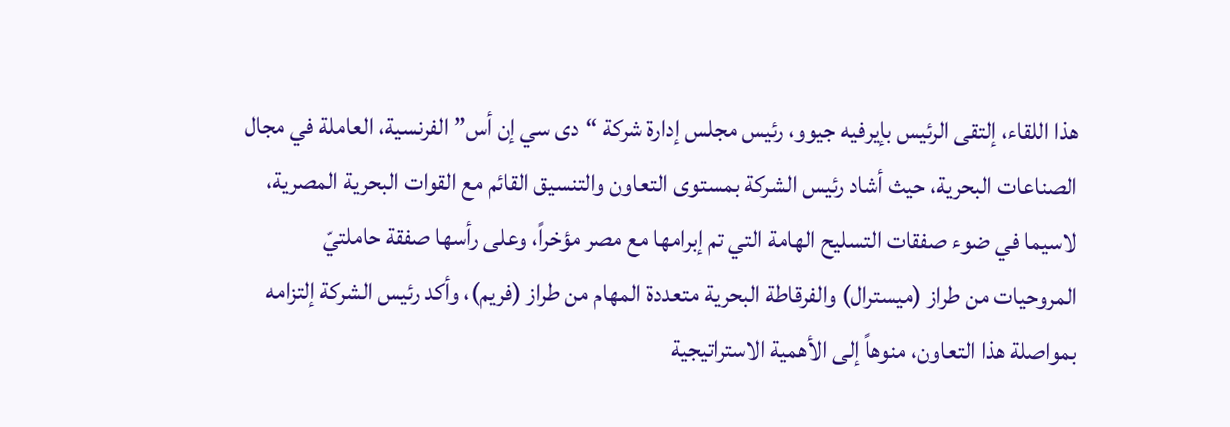هذا اللقاء، إلتقى الرئيس بإيرفيه جيوو، رئيس مجلس إدارة شركة “دى سي إن أس” الفرنسية، العاملة في مجال الصناعات البحرية، حيث أشاد رئيس الشركة بمستوى التعاون والتنسيق القائم مع القوات البحرية المصرية، لاسيما في ضوء صفقات التسليح الهامة التي تم إبرامها مع مصر مؤخراً، وعلى رأسها صفقة حاملتيّ المروحيات من طراز (ميسترال) والفرقاطة البحرية متعددة المهام من طراز (فريم)، وأكد رئيس الشركة إلتزامه بمواصلة هذا التعاون، منوهاً إلى الأهمية الاستراتيجية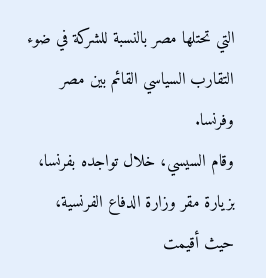التي تحتلها مصر بالنسبة للشركة في ضوء التقارب السياسي القائم بين مصر وفرنسا.
وقام السيسي، خلال تواجده بفرنسا، بزيارة مقر وزارة الدفاع الفرنسية، حيث أقيمت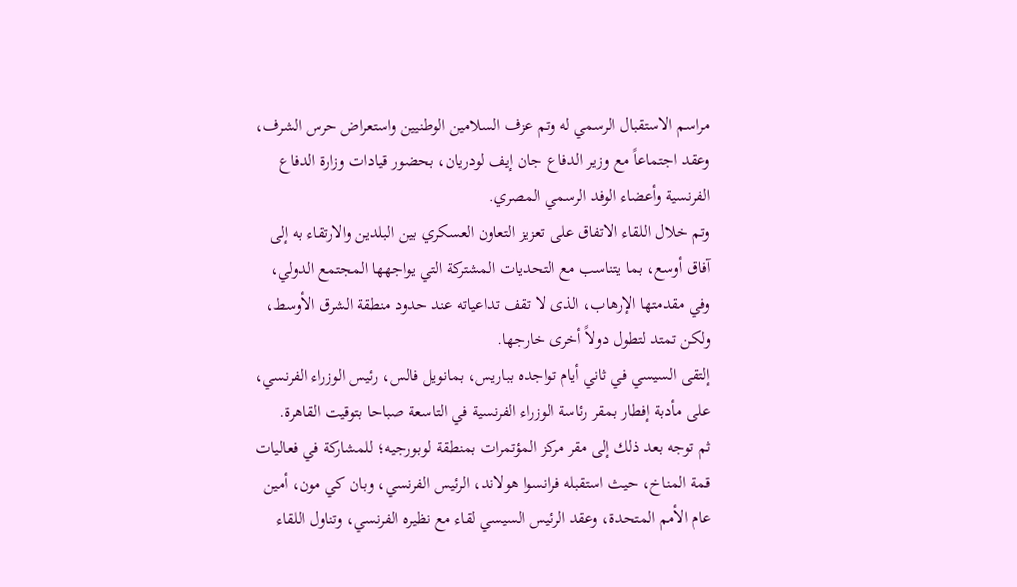مراسم الاستقبال الرسمي له وتم عزف السلامين الوطنيين واستعراض حرس الشرف، وعقد اجتماعاً مع وزير الدفاع جان إيف لودريان، بحضور قيادات وزارة الدفاع الفرنسية وأعضاء الوفد الرسمي المصري.
وتم خلال اللقاء الاتفاق على تعزيز التعاون العسكري بين البلدين والارتقاء به إلى آفاق أوسع، بما يتناسب مع التحديات المشتركة التي يواجهها المجتمع الدولي، وفي مقدمتها الإرهاب، الذى لا تقف تداعياته عند حدود منطقة الشرق الأوسط، ولكن تمتد لتطول دولاً أخرى خارجها.
إلتقى السيسي في ثاني أيام تواجده بباريس، بمانويل فالس، رئيس الوزراء الفرنسي، على مأدبة إفطار بمقر رئاسة الوزراء الفرنسية في التاسعة صباحا بتوقيت القاهرة.
ثم توجه بعد ذلك إلى مقر مركز المؤتمرات بمنطقة لوبورجيه؛ للمشاركة في فعاليات قمة المناخ، حيث استقبله فرانسوا هولاند، الرئيس الفرنسي، وبان كي مون، أمين عام الأمم المتحدة، وعقد الرئيس السيسي لقاء مع نظيره الفرنسي، وتناول اللقاء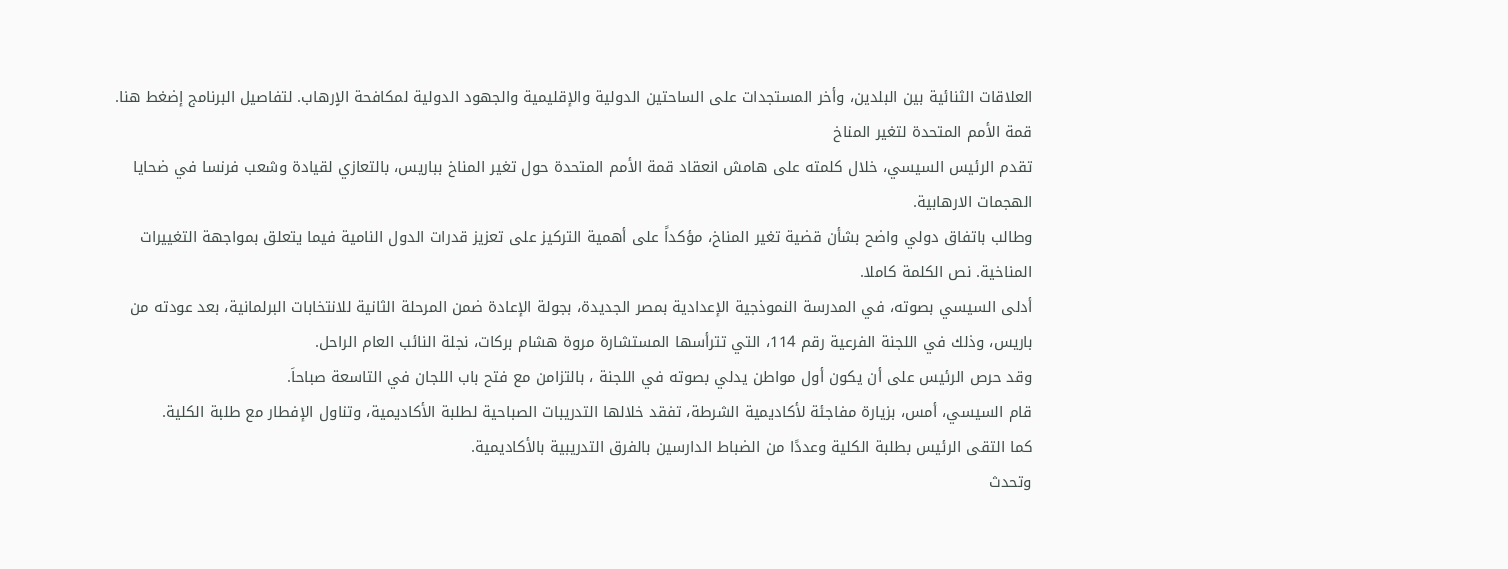العلاقات الثنائية بين البلدين، وأخر المستجدات على الساحتين الدولية والإقليمية والجهود الدولية لمكافحة الاٍرهاب. لتفاصيل البرنامج إضغط هنا.
قمة الأمم المتحدة لتغير المناخ
تقدم الرئيس السيسي، خلال كلمته على هامش انعقاد قمة الأمم المتحدة حول تغير المناخ بباريس، بالتعازي لقيادة وشعب فرنسا في ضحايا الهجمات الارهابية.
وطالب باتفاق دولي واضح بشأن قضية تغير المناخ، مؤكداً على أهمية التركيز على تعزيز قدرات الدول النامية فيما يتعلق بمواجهة التغييرات المناخية. نص الكلمة كاملا.
أدلى السيسي بصوته، في المدرسة النموذجية الإعدادية بمصر الجديدة، بجولة الإعادة ضمن المرحلة الثانية للانتخابات البرلمانية، بعد عودته من باريس، وذلك في اللجنة الفرعية رقم 114، التي تترأسها المستشارة مروة هشام بركات، نجلة النائب العام الراحل.
وقد حرص الرئيس على أن يكون أول مواطن يدلي بصوته في اللجنة ، بالتزامن مع فتح باب اللجان في التاسعة صباحاَ.
قام السيسي، أمس، بزيارة مفاجئة لأكاديمية الشرطة، تفقد خلالها التدريبات الصباحية لطلبة الأكاديمية، وتناول الإفطار مع طلبة الكلية.
كما التقى الرئيس بطلبة الكلية وعددًا من الضباط الدارسين بالفرق التدريبية بالأكاديمية.
وتحدث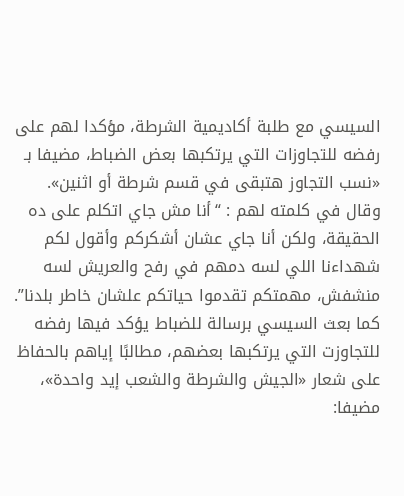السيسي مع طلبة أكاديمية الشرطة، مؤكدا لهم على رفضه للتجاوزات التي يرتكبها بعض الضباط، مضيفا بـ «نسب التجاوز هتبقى في قسم شرطة أو اثنين».
وقال في كلمته لهم : “أنا مش جاي اتكلم على ده الحقيقة، ولكن أنا جاي عشان أشكركم وأقول لكم شهداءنا اللي لسه دمهم في رفح والعريش لسه منشفش، مهمتكم تقدموا حياتكم علشان خاطر بلدنا”.
كما بعث السيسي برسالة للضباط يؤكد فيها رفضه للتجاوزت التي يرتكبها بعضهم، مطالبًا إياهم بالحفاظ على شعار «الجيش والشرطة والشعب إيد واحدة»، مضيفا: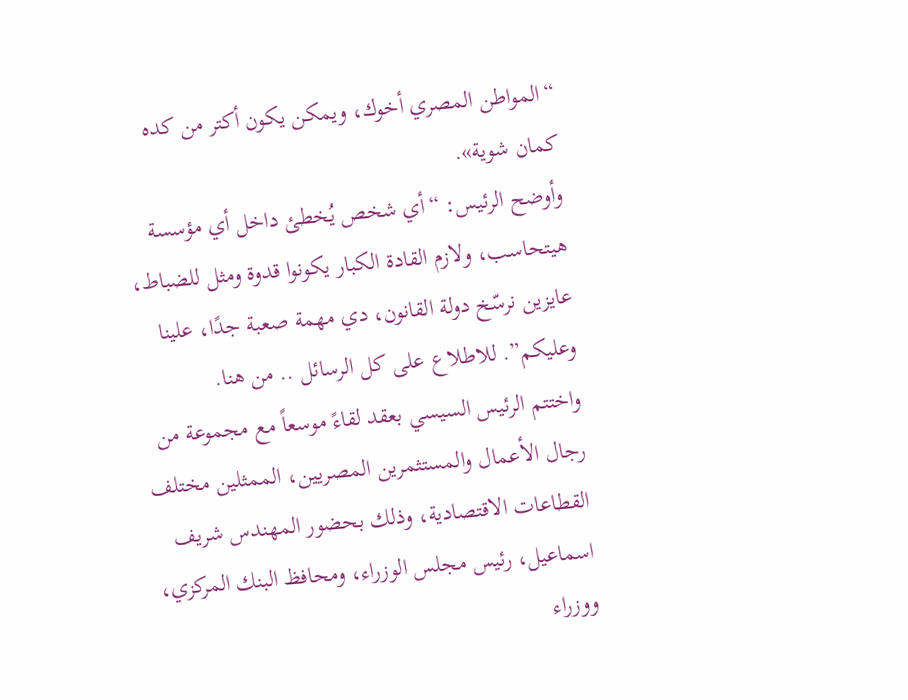“المواطن المصري أخوك، ويمكن يكون أكتر من كده كمان شوية».
وأوضح الرئيس: “أي شخص يُخطئ داخل أي مؤسسة هيتحاسب، ولازم القادة الكبار يكونوا قدوة ومثل للضباط، عايزين نرسّخ دولة القانون، دي مهمة صعبة جدًا، علينا وعليكم”. للاطلاع على كل الرسائل .. من هنا.
واختتم الرئيس السيسي بعقد لقاءً موسعاً مع مجموعة من رجال الأعمال والمستثمرين المصريين، الممثلين مختلف القطاعات الاقتصادية، وذلك بحضور المهندس شريف اسماعيل، رئيس مجلس الوزراء، ومحافظ البنك المركزي، ووزراء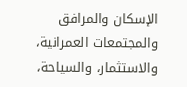الإسكان والمرافق والمجتمعات العمرانية، والاستثمار، والسياحة،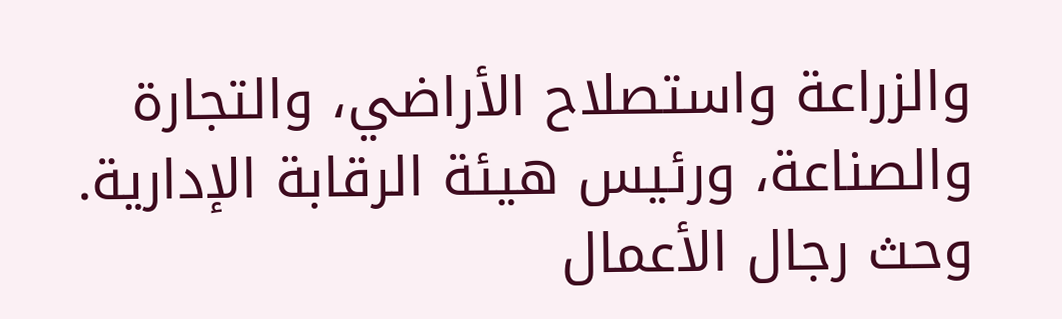والزراعة واستصلاح الأراضي، والتجارة والصناعة، ورئيس هيئة الرقابة الإدارية.
وحث رجال الأعمال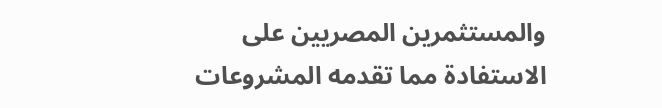والمستثمرين المصريين على الاستفادة مما تقدمه المشروعات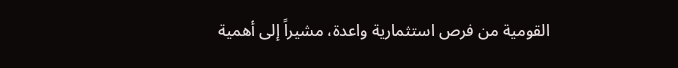القومية من فرص استثمارية واعدة، مشيراً إلى أهمية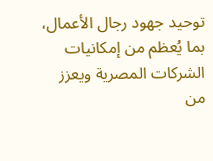توحيد جهود رجال الأعمال، بما يُعظم من إمكانيات الشركات المصرية ويعزز من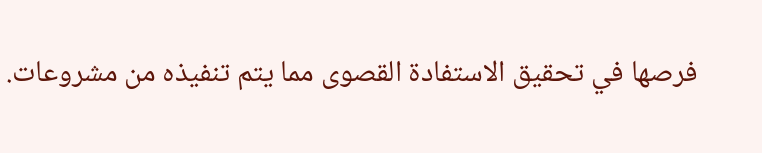فرصها في تحقيق الاستفادة القصوى مما يتم تنفيذه من مشروعات.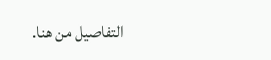التفاصيل من هنا.